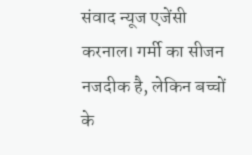संवाद न्यूज एजेंसी
करनाल। गर्मी का सीजन नजदीक है, लेकिन बच्चों के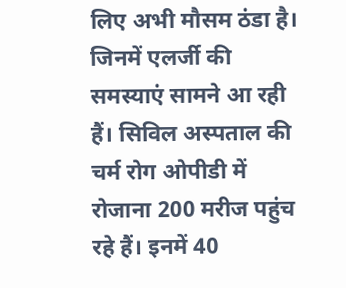लिए अभी मौसम ठंडा है। जिनमें एलर्जी की समस्याएं सामने आ रही हैं। सिविल अस्पताल की चर्म रोग ओपीडी में रोजाना 200 मरीज पहुंच रहे हैं। इनमें 40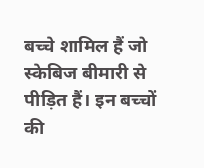बच्चे शामिल हैं जो स्केबिज बीमारी से पीड़ित हैं। इन बच्चों की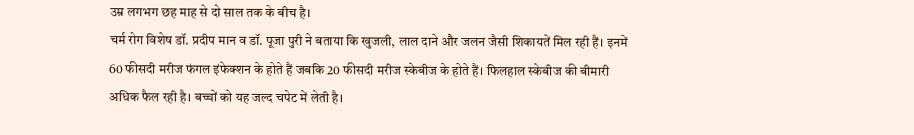उम्र लगभग छह माह से दो साल तक के बीच है।
चर्म रोग विशेष डॉ. प्रदीप मान व डॉ. पूजा पुरी ने बताया कि खुजली, लाल दाने और जलन जैसी शिकायतें मिल रही हैं। इनमें 60 फीसदी मरीज फंगल इंफेक्शन के होते हैं जबकि 20 फीसदी मरीज स्केबीज के होते हैं। फिलहाल स्केबीज की बीमारी अधिक फैल रही है। बच्चों को यह जल्द चपेट में लेती है।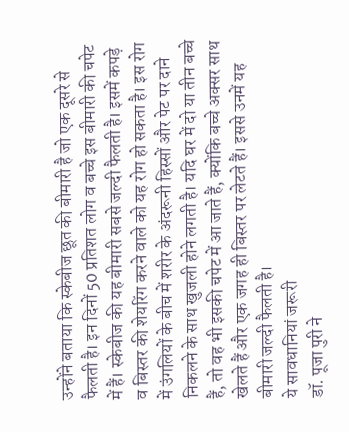उन्होंने बताया कि स्केबीज छूत की बीमारी है जो एक दूसरे से फैलती है। इन दिनों 50 प्रतिशत लोग व बच्चे इस बीमारी की चपेट में हैं। स्केबीज की यह बीमारी सबसे जल्दी फैलती है। इसमें कपड़े व बिस्तर की शेयरिंग करने वाले को यह रोग हो सकता है। इस रोग में उंगलियों के बीच में शरीर के अंदरूनी हिस्सों और पेट पर दाने निकलने के साथ खुजली होने लगती है। यदि घर में दो या तीन बच्चे हैं, तो वह भी इसकी चपेट में आ जाते हैं, क्योंकि बच्चे अक्सर साथ खेलते हैं और एक जगह ही बिस्तर पर लेटते हैं। इससे उनमें यह बीमारी जल्दी फैलती है।
ये सावधानियां जरूरी
डॉ. पूजा पुरी ने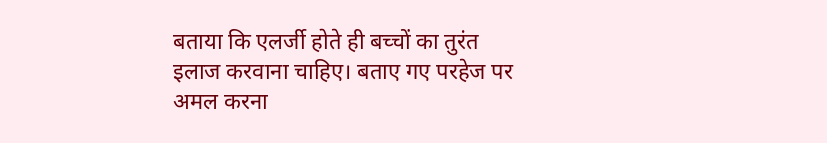बताया कि एलर्जी होते ही बच्चों का तुरंत इलाज करवाना चाहिए। बताए गए परहेज पर अमल करना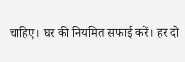चाहिए। घर की नियमित सफाई करें। हर दो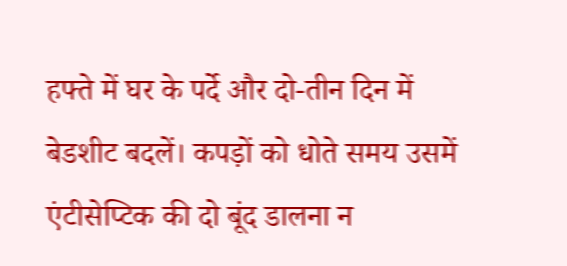हफ्ते में घर के पर्दे और दो-तीन दिन में बेडशीट बदलें। कपड़ों को धोते समय उसमें एंटीसेप्टिक की दो बूंद डालना न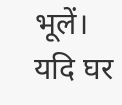भूलें। यदि घर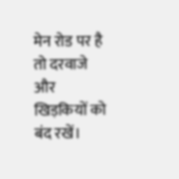मेन रोड पर है तो दरवाजे और खिड़कियों को बंद रखें।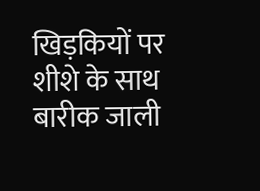खिड़कियों पर शीशे के साथ बारीक जाली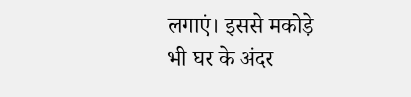लगाएं। इससे मकोड़े भी घर के अंदर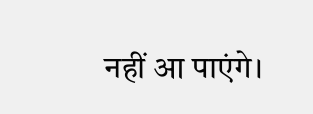नहीं आ पाएंगे।